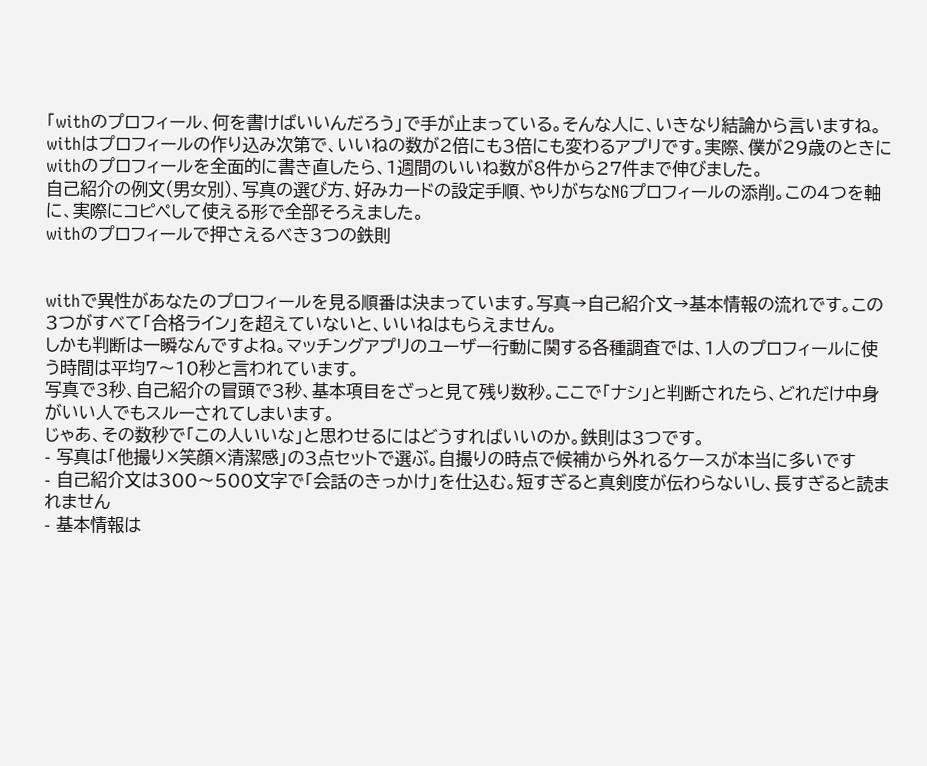「withのプロフィール、何を書けばいいんだろう」で手が止まっている。そんな人に、いきなり結論から言いますね。
withはプロフィールの作り込み次第で、いいねの数が2倍にも3倍にも変わるアプリです。実際、僕が29歳のときにwithのプロフィールを全面的に書き直したら、1週間のいいね数が8件から27件まで伸びました。
自己紹介の例文(男女別)、写真の選び方、好みカードの設定手順、やりがちなNGプロフィールの添削。この4つを軸に、実際にコピペして使える形で全部そろえました。
withのプロフィールで押さえるべき3つの鉄則


withで異性があなたのプロフィールを見る順番は決まっています。写真→自己紹介文→基本情報の流れです。この3つがすべて「合格ライン」を超えていないと、いいねはもらえません。
しかも判断は一瞬なんですよね。マッチングアプリのユーザー行動に関する各種調査では、1人のプロフィールに使う時間は平均7〜10秒と言われています。
写真で3秒、自己紹介の冒頭で3秒、基本項目をざっと見て残り数秒。ここで「ナシ」と判断されたら、どれだけ中身がいい人でもスルーされてしまいます。
じゃあ、その数秒で「この人いいな」と思わせるにはどうすればいいのか。鉄則は3つです。
- 写真は「他撮り×笑顔×清潔感」の3点セットで選ぶ。自撮りの時点で候補から外れるケースが本当に多いです
- 自己紹介文は300〜500文字で「会話のきっかけ」を仕込む。短すぎると真剣度が伝わらないし、長すぎると読まれません
- 基本情報は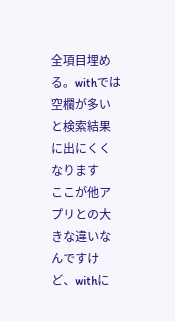全項目埋める。withでは空欄が多いと検索結果に出にくくなります
ここが他アプリとの大きな違いなんですけど、withに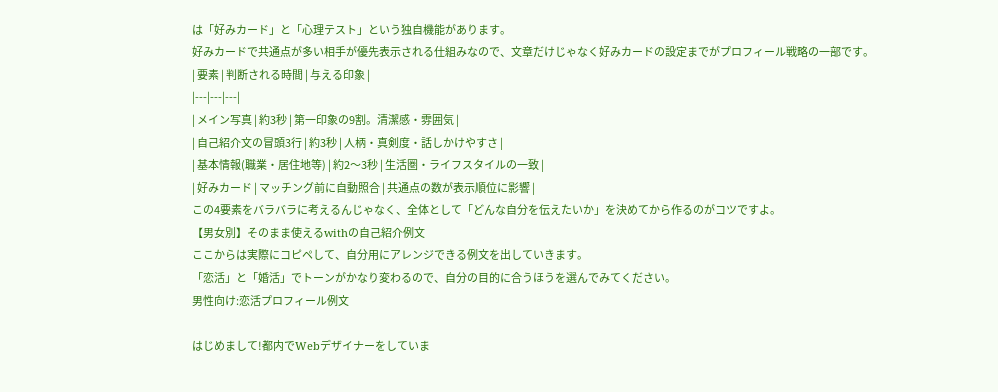は「好みカード」と「心理テスト」という独自機能があります。
好みカードで共通点が多い相手が優先表示される仕組みなので、文章だけじゃなく好みカードの設定までがプロフィール戦略の一部です。
| 要素 | 判断される時間 | 与える印象 |
|---|---|---|
| メイン写真 | 約3秒 | 第一印象の9割。清潔感・雰囲気 |
| 自己紹介文の冒頭3行 | 約3秒 | 人柄・真剣度・話しかけやすさ |
| 基本情報(職業・居住地等) | 約2〜3秒 | 生活圏・ライフスタイルの一致 |
| 好みカード | マッチング前に自動照合 | 共通点の数が表示順位に影響 |
この4要素をバラバラに考えるんじゃなく、全体として「どんな自分を伝えたいか」を決めてから作るのがコツですよ。
【男女別】そのまま使えるwithの自己紹介例文
ここからは実際にコピペして、自分用にアレンジできる例文を出していきます。
「恋活」と「婚活」でトーンがかなり変わるので、自分の目的に合うほうを選んでみてください。
男性向け:恋活プロフィール例文

はじめまして!都内でWebデザイナーをしていま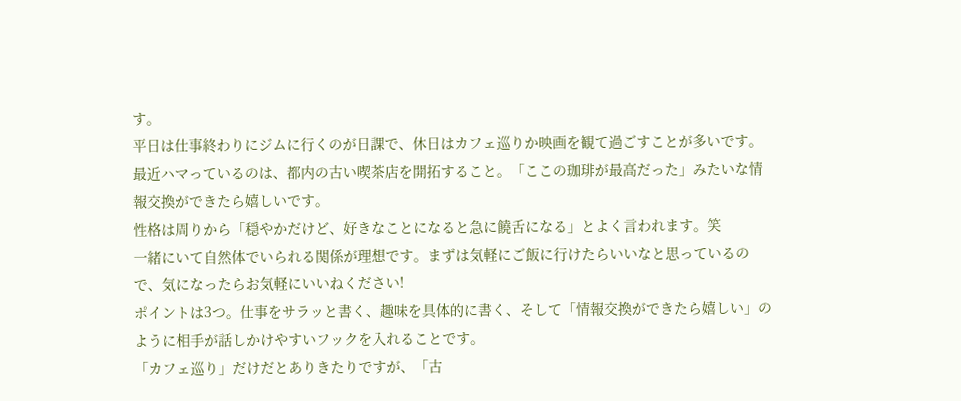す。
平日は仕事終わりにジムに行くのが日課で、休日はカフェ巡りか映画を観て過ごすことが多いです。最近ハマっているのは、都内の古い喫茶店を開拓すること。「ここの珈琲が最高だった」みたいな情報交換ができたら嬉しいです。
性格は周りから「穏やかだけど、好きなことになると急に饒舌になる」とよく言われます。笑
一緒にいて自然体でいられる関係が理想です。まずは気軽にご飯に行けたらいいなと思っているので、気になったらお気軽にいいねください!
ポイントは3つ。仕事をサラッと書く、趣味を具体的に書く、そして「情報交換ができたら嬉しい」のように相手が話しかけやすいフックを入れることです。
「カフェ巡り」だけだとありきたりですが、「古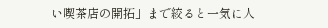い喫茶店の開拓」まで絞ると一気に人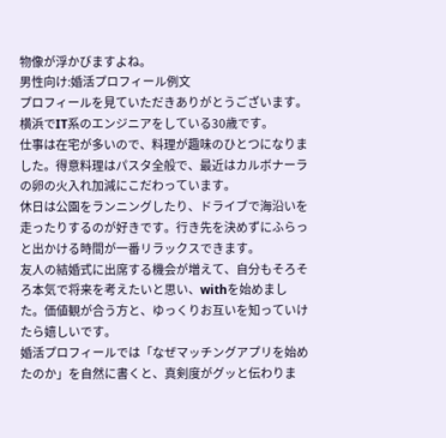物像が浮かびますよね。
男性向け:婚活プロフィール例文
プロフィールを見ていただきありがとうございます。横浜でIT系のエンジニアをしている30歳です。
仕事は在宅が多いので、料理が趣味のひとつになりました。得意料理はパスタ全般で、最近はカルボナーラの卵の火入れ加減にこだわっています。
休日は公園をランニングしたり、ドライブで海沿いを走ったりするのが好きです。行き先を決めずにふらっと出かける時間が一番リラックスできます。
友人の結婚式に出席する機会が増えて、自分もそろそろ本気で将来を考えたいと思い、withを始めました。価値観が合う方と、ゆっくりお互いを知っていけたら嬉しいです。
婚活プロフィールでは「なぜマッチングアプリを始めたのか」を自然に書くと、真剣度がグッと伝わりま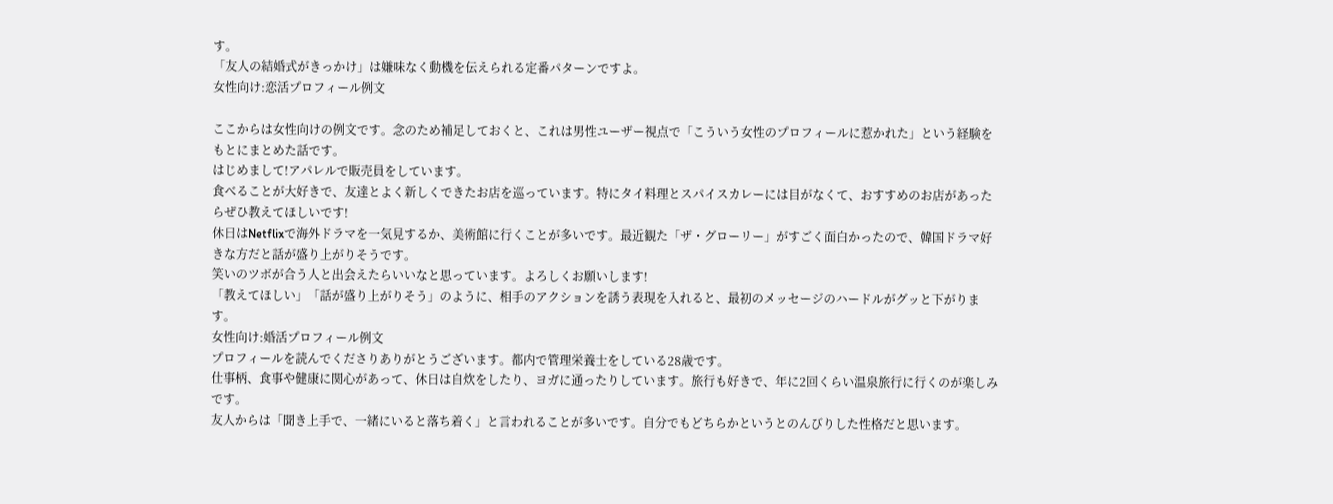す。
「友人の結婚式がきっかけ」は嫌味なく動機を伝えられる定番パターンですよ。
女性向け:恋活プロフィール例文

ここからは女性向けの例文です。念のため補足しておくと、これは男性ユーザー視点で「こういう女性のプロフィールに惹かれた」という経験をもとにまとめた話です。
はじめまして!アパレルで販売員をしています。
食べることが大好きで、友達とよく新しくできたお店を巡っています。特にタイ料理とスパイスカレーには目がなくて、おすすめのお店があったらぜひ教えてほしいです!
休日はNetflixで海外ドラマを一気見するか、美術館に行くことが多いです。最近観た「ザ・グローリー」がすごく面白かったので、韓国ドラマ好きな方だと話が盛り上がりそうです。
笑いのツボが合う人と出会えたらいいなと思っています。よろしくお願いします!
「教えてほしい」「話が盛り上がりそう」のように、相手のアクションを誘う表現を入れると、最初のメッセージのハードルがグッと下がります。
女性向け:婚活プロフィール例文
プロフィールを読んでくださりありがとうございます。都内で管理栄養士をしている28歳です。
仕事柄、食事や健康に関心があって、休日は自炊をしたり、ヨガに通ったりしています。旅行も好きで、年に2回くらい温泉旅行に行くのが楽しみです。
友人からは「聞き上手で、一緒にいると落ち着く」と言われることが多いです。自分でもどちらかというとのんびりした性格だと思います。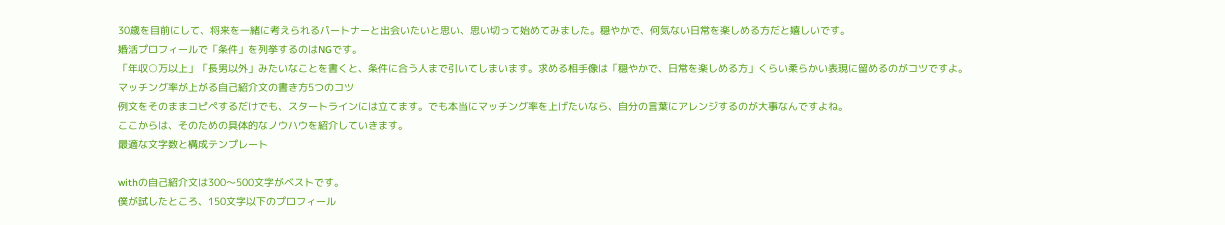30歳を目前にして、将来を一緒に考えられるパートナーと出会いたいと思い、思い切って始めてみました。穏やかで、何気ない日常を楽しめる方だと嬉しいです。
婚活プロフィールで「条件」を列挙するのはNGです。
「年収○万以上」「長男以外」みたいなことを書くと、条件に合う人まで引いてしまいます。求める相手像は「穏やかで、日常を楽しめる方」くらい柔らかい表現に留めるのがコツですよ。
マッチング率が上がる自己紹介文の書き方5つのコツ
例文をそのままコピペするだけでも、スタートラインには立てます。でも本当にマッチング率を上げたいなら、自分の言葉にアレンジするのが大事なんですよね。
ここからは、そのための具体的なノウハウを紹介していきます。
最適な文字数と構成テンプレート

withの自己紹介文は300〜500文字がベストです。
僕が試したところ、150文字以下のプロフィール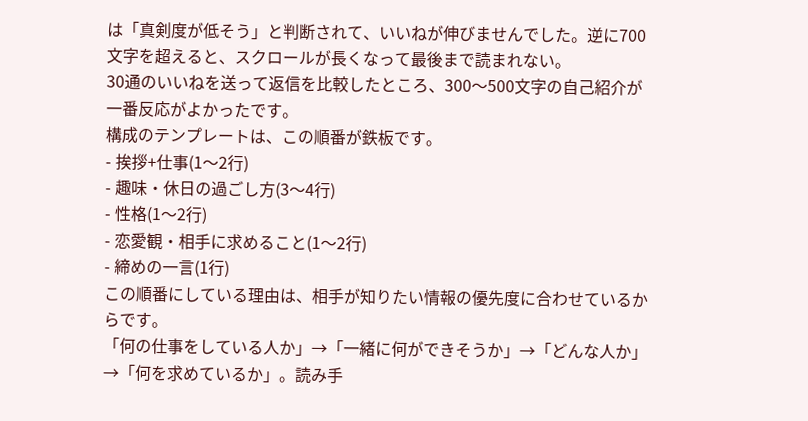は「真剣度が低そう」と判断されて、いいねが伸びませんでした。逆に700文字を超えると、スクロールが長くなって最後まで読まれない。
30通のいいねを送って返信を比較したところ、300〜500文字の自己紹介が一番反応がよかったです。
構成のテンプレートは、この順番が鉄板です。
- 挨拶+仕事(1〜2行)
- 趣味・休日の過ごし方(3〜4行)
- 性格(1〜2行)
- 恋愛観・相手に求めること(1〜2行)
- 締めの一言(1行)
この順番にしている理由は、相手が知りたい情報の優先度に合わせているからです。
「何の仕事をしている人か」→「一緒に何ができそうか」→「どんな人か」→「何を求めているか」。読み手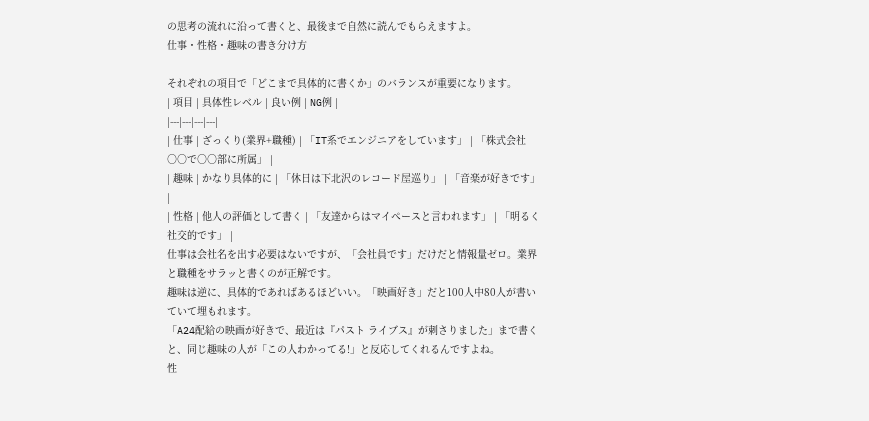の思考の流れに沿って書くと、最後まで自然に読んでもらえますよ。
仕事・性格・趣味の書き分け方

それぞれの項目で「どこまで具体的に書くか」のバランスが重要になります。
| 項目 | 具体性レベル | 良い例 | NG例 |
|---|---|---|---|
| 仕事 | ざっくり(業界+職種) | 「IT系でエンジニアをしています」 | 「株式会社○○で○○部に所属」 |
| 趣味 | かなり具体的に | 「休日は下北沢のレコード屋巡り」 | 「音楽が好きです」 |
| 性格 | 他人の評価として書く | 「友達からはマイペースと言われます」 | 「明るく社交的です」 |
仕事は会社名を出す必要はないですが、「会社員です」だけだと情報量ゼロ。業界と職種をサラッと書くのが正解です。
趣味は逆に、具体的であればあるほどいい。「映画好き」だと100人中80人が書いていて埋もれます。
「A24配給の映画が好きで、最近は『パスト ライブス』が刺さりました」まで書くと、同じ趣味の人が「この人わかってる!」と反応してくれるんですよね。
性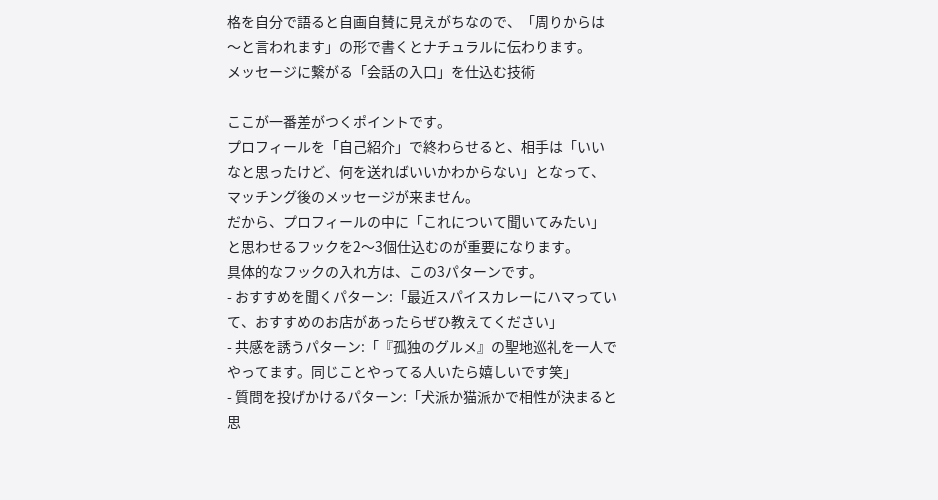格を自分で語ると自画自賛に見えがちなので、「周りからは〜と言われます」の形で書くとナチュラルに伝わります。
メッセージに繋がる「会話の入口」を仕込む技術

ここが一番差がつくポイントです。
プロフィールを「自己紹介」で終わらせると、相手は「いいなと思ったけど、何を送ればいいかわからない」となって、マッチング後のメッセージが来ません。
だから、プロフィールの中に「これについて聞いてみたい」と思わせるフックを2〜3個仕込むのが重要になります。
具体的なフックの入れ方は、この3パターンです。
- おすすめを聞くパターン:「最近スパイスカレーにハマっていて、おすすめのお店があったらぜひ教えてください」
- 共感を誘うパターン:「『孤独のグルメ』の聖地巡礼を一人でやってます。同じことやってる人いたら嬉しいです笑」
- 質問を投げかけるパターン:「犬派か猫派かで相性が決まると思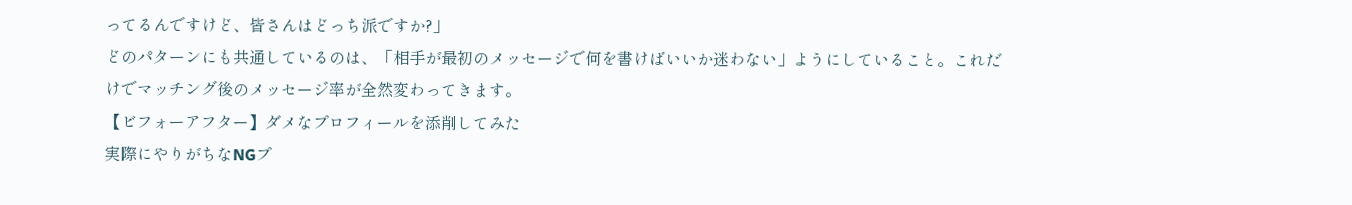ってるんですけど、皆さんはどっち派ですか?」
どのパターンにも共通しているのは、「相手が最初のメッセージで何を書けばいいか迷わない」ようにしていること。これだけでマッチング後のメッセージ率が全然変わってきます。
【ビフォーアフター】ダメなプロフィールを添削してみた
実際にやりがちなNGプ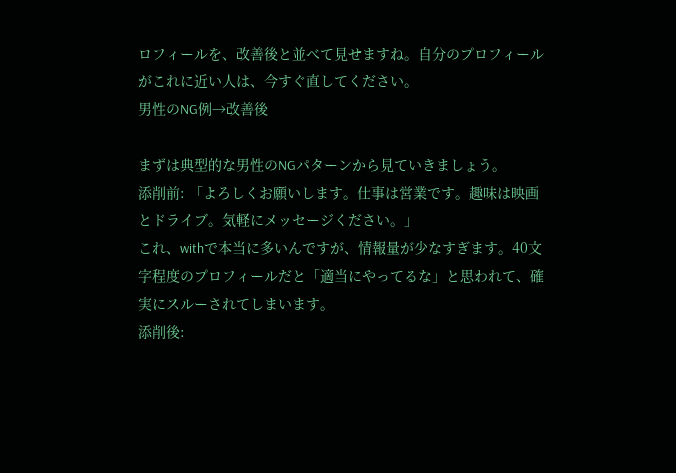ロフィールを、改善後と並べて見せますね。自分のプロフィールがこれに近い人は、今すぐ直してください。
男性のNG例→改善後

まずは典型的な男性のNGパターンから見ていきましょう。
添削前: 「よろしくお願いします。仕事は営業です。趣味は映画とドライブ。気軽にメッセージください。」
これ、withで本当に多いんですが、情報量が少なすぎます。40文字程度のプロフィールだと「適当にやってるな」と思われて、確実にスルーされてしまいます。
添削後: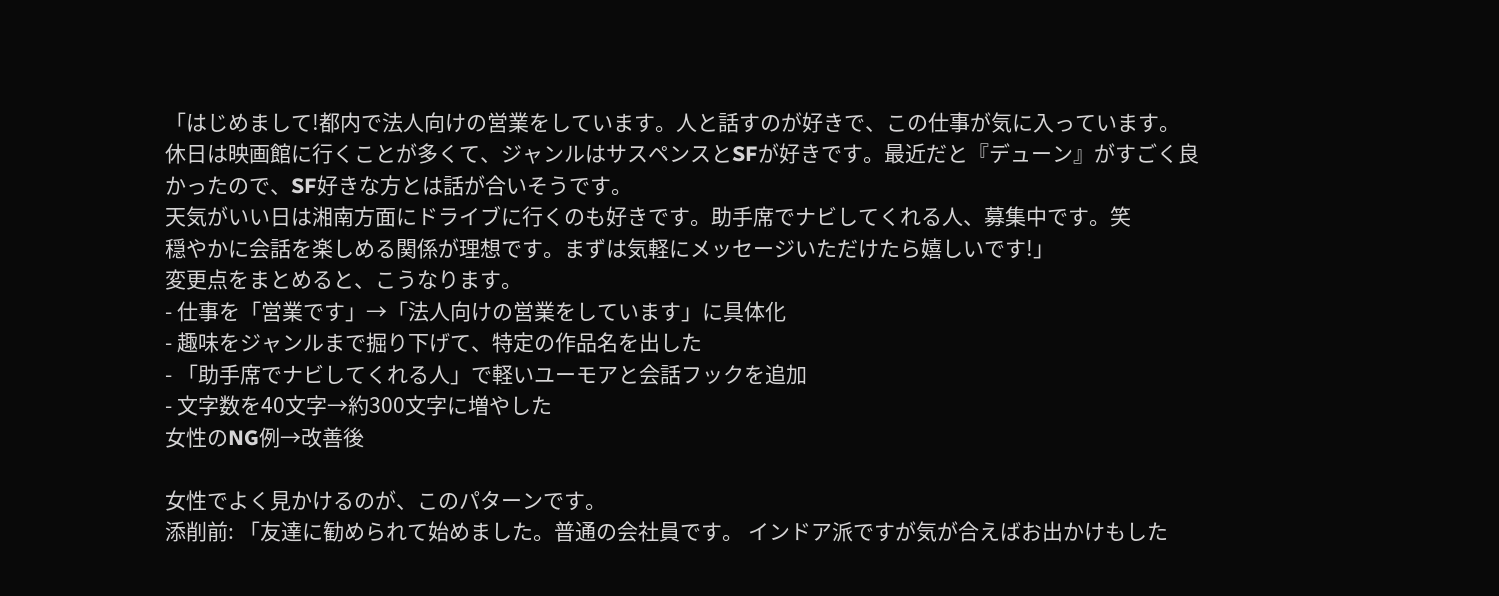「はじめまして!都内で法人向けの営業をしています。人と話すのが好きで、この仕事が気に入っています。
休日は映画館に行くことが多くて、ジャンルはサスペンスとSFが好きです。最近だと『デューン』がすごく良かったので、SF好きな方とは話が合いそうです。
天気がいい日は湘南方面にドライブに行くのも好きです。助手席でナビしてくれる人、募集中です。笑
穏やかに会話を楽しめる関係が理想です。まずは気軽にメッセージいただけたら嬉しいです!」
変更点をまとめると、こうなります。
- 仕事を「営業です」→「法人向けの営業をしています」に具体化
- 趣味をジャンルまで掘り下げて、特定の作品名を出した
- 「助手席でナビしてくれる人」で軽いユーモアと会話フックを追加
- 文字数を40文字→約300文字に増やした
女性のNG例→改善後

女性でよく見かけるのが、このパターンです。
添削前: 「友達に勧められて始めました。普通の会社員です。 インドア派ですが気が合えばお出かけもした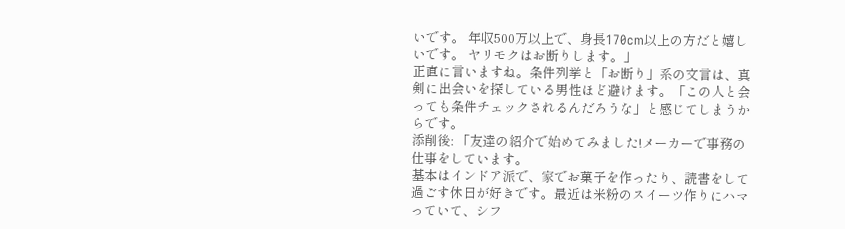いです。 年収500万以上で、身長170cm以上の方だと嬉しいです。 ヤリモクはお断りします。」
正直に言いますね。条件列挙と「お断り」系の文言は、真剣に出会いを探している男性ほど避けます。「この人と会っても条件チェックされるんだろうな」と感じてしまうからです。
添削後: 「友達の紹介で始めてみました!メーカーで事務の仕事をしています。
基本はインドア派で、家でお菓子を作ったり、読書をして過ごす休日が好きです。最近は米粉のスイーツ作りにハマっていて、シフ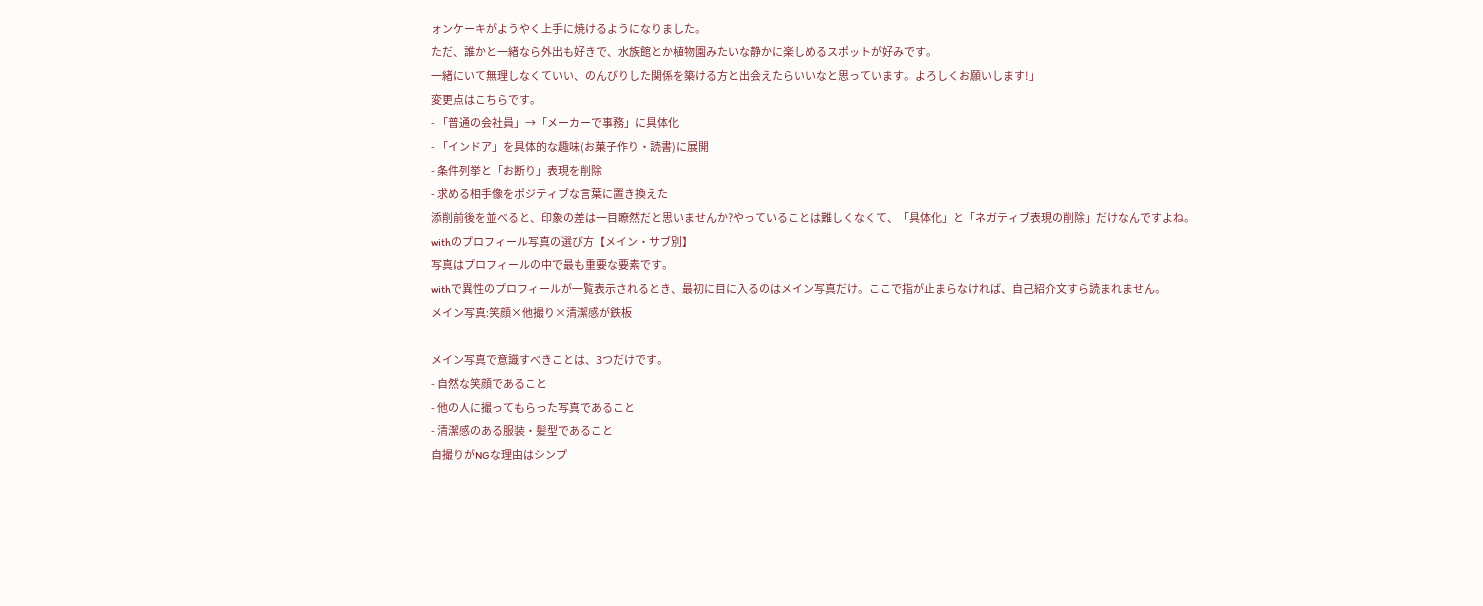ォンケーキがようやく上手に焼けるようになりました。
ただ、誰かと一緒なら外出も好きで、水族館とか植物園みたいな静かに楽しめるスポットが好みです。
一緒にいて無理しなくていい、のんびりした関係を築ける方と出会えたらいいなと思っています。よろしくお願いします!」
変更点はこちらです。
- 「普通の会社員」→「メーカーで事務」に具体化
- 「インドア」を具体的な趣味(お菓子作り・読書)に展開
- 条件列挙と「お断り」表現を削除
- 求める相手像をポジティブな言葉に置き換えた
添削前後を並べると、印象の差は一目瞭然だと思いませんか?やっていることは難しくなくて、「具体化」と「ネガティブ表現の削除」だけなんですよね。
withのプロフィール写真の選び方【メイン・サブ別】
写真はプロフィールの中で最も重要な要素です。
withで異性のプロフィールが一覧表示されるとき、最初に目に入るのはメイン写真だけ。ここで指が止まらなければ、自己紹介文すら読まれません。
メイン写真:笑顔×他撮り×清潔感が鉄板

メイン写真で意識すべきことは、3つだけです。
- 自然な笑顔であること
- 他の人に撮ってもらった写真であること
- 清潔感のある服装・髪型であること
自撮りがNGな理由はシンプ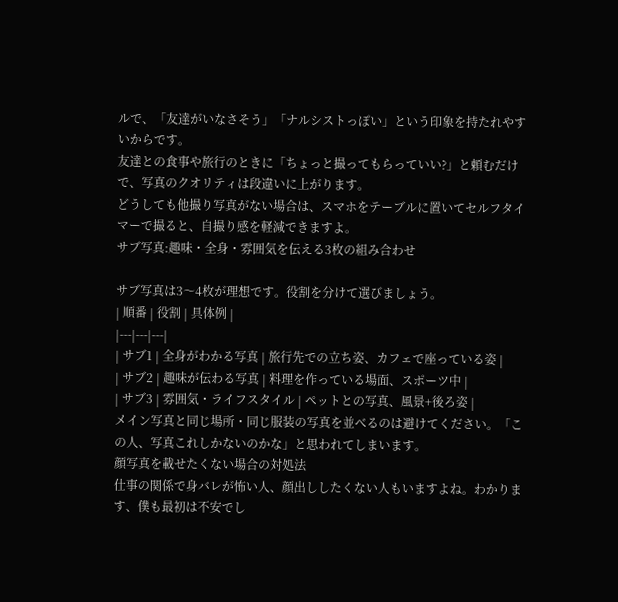ルで、「友達がいなさそう」「ナルシストっぽい」という印象を持たれやすいからです。
友達との食事や旅行のときに「ちょっと撮ってもらっていい?」と頼むだけで、写真のクオリティは段違いに上がります。
どうしても他撮り写真がない場合は、スマホをテーブルに置いてセルフタイマーで撮ると、自撮り感を軽減できますよ。
サブ写真:趣味・全身・雰囲気を伝える3枚の組み合わせ

サブ写真は3〜4枚が理想です。役割を分けて選びましょう。
| 順番 | 役割 | 具体例 |
|---|---|---|
| サブ1 | 全身がわかる写真 | 旅行先での立ち姿、カフェで座っている姿 |
| サブ2 | 趣味が伝わる写真 | 料理を作っている場面、スポーツ中 |
| サブ3 | 雰囲気・ライフスタイル | ペットとの写真、風景+後ろ姿 |
メイン写真と同じ場所・同じ服装の写真を並べるのは避けてください。「この人、写真これしかないのかな」と思われてしまいます。
顔写真を載せたくない場合の対処法
仕事の関係で身バレが怖い人、顔出ししたくない人もいますよね。わかります、僕も最初は不安でし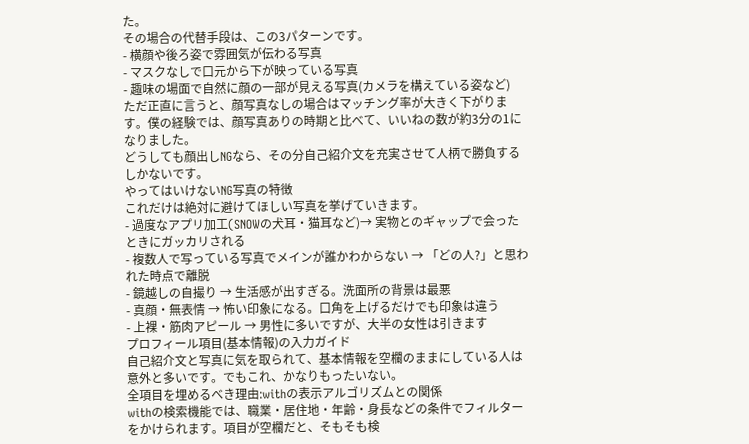た。
その場合の代替手段は、この3パターンです。
- 横顔や後ろ姿で雰囲気が伝わる写真
- マスクなしで口元から下が映っている写真
- 趣味の場面で自然に顔の一部が見える写真(カメラを構えている姿など)
ただ正直に言うと、顔写真なしの場合はマッチング率が大きく下がります。僕の経験では、顔写真ありの時期と比べて、いいねの数が約3分の1になりました。
どうしても顔出しNGなら、その分自己紹介文を充実させて人柄で勝負するしかないです。
やってはいけないNG写真の特徴
これだけは絶対に避けてほしい写真を挙げていきます。
- 過度なアプリ加工(SNOWの犬耳・猫耳など)→ 実物とのギャップで会ったときにガッカリされる
- 複数人で写っている写真でメインが誰かわからない → 「どの人?」と思われた時点で離脱
- 鏡越しの自撮り → 生活感が出すぎる。洗面所の背景は最悪
- 真顔・無表情 → 怖い印象になる。口角を上げるだけでも印象は違う
- 上裸・筋肉アピール → 男性に多いですが、大半の女性は引きます
プロフィール項目(基本情報)の入力ガイド
自己紹介文と写真に気を取られて、基本情報を空欄のままにしている人は意外と多いです。でもこれ、かなりもったいない。
全項目を埋めるべき理由:withの表示アルゴリズムとの関係
withの検索機能では、職業・居住地・年齢・身長などの条件でフィルターをかけられます。項目が空欄だと、そもそも検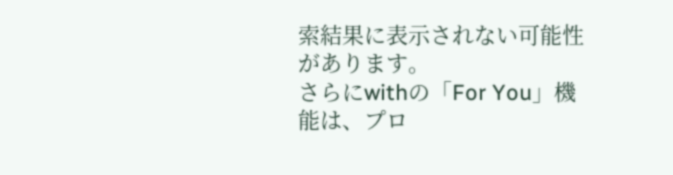索結果に表示されない可能性があります。
さらにwithの「For You」機能は、プロ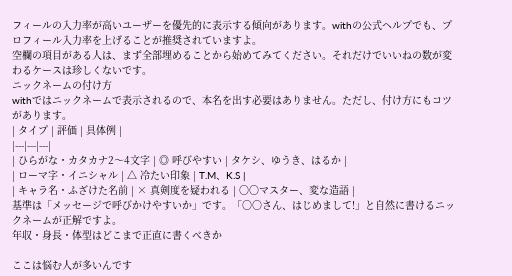フィールの入力率が高いユーザーを優先的に表示する傾向があります。withの公式ヘルプでも、プロフィール入力率を上げることが推奨されていますよ。
空欄の項目がある人は、まず全部埋めることから始めてみてください。それだけでいいねの数が変わるケースは珍しくないです。
ニックネームの付け方
withではニックネームで表示されるので、本名を出す必要はありません。ただし、付け方にもコツがあります。
| タイプ | 評価 | 具体例 |
|---|---|---|
| ひらがな・カタカナ2〜4文字 | ◎ 呼びやすい | タケシ、ゆうき、はるか |
| ローマ字・イニシャル | △ 冷たい印象 | T.M、K.S |
| キャラ名・ふざけた名前 | × 真剣度を疑われる | 〇〇マスター、変な造語 |
基準は「メッセージで呼びかけやすいか」です。「〇〇さん、はじめまして!」と自然に書けるニックネームが正解ですよ。
年収・身長・体型はどこまで正直に書くべきか

ここは悩む人が多いんです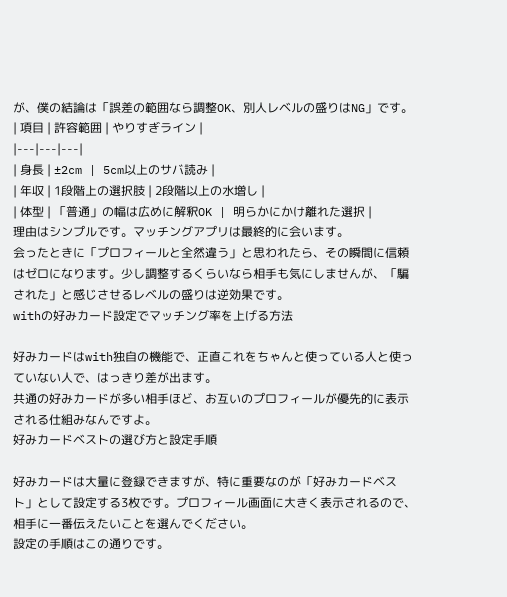が、僕の結論は「誤差の範囲なら調整OK、別人レベルの盛りはNG」です。
| 項目 | 許容範囲 | やりすぎライン |
|---|---|---|
| 身長 | ±2cm | 5cm以上のサバ読み |
| 年収 | 1段階上の選択肢 | 2段階以上の水増し |
| 体型 | 「普通」の幅は広めに解釈OK | 明らかにかけ離れた選択 |
理由はシンプルです。マッチングアプリは最終的に会います。
会ったときに「プロフィールと全然違う」と思われたら、その瞬間に信頼はゼロになります。少し調整するくらいなら相手も気にしませんが、「騙された」と感じさせるレベルの盛りは逆効果です。
withの好みカード設定でマッチング率を上げる方法

好みカードはwith独自の機能で、正直これをちゃんと使っている人と使っていない人で、はっきり差が出ます。
共通の好みカードが多い相手ほど、お互いのプロフィールが優先的に表示される仕組みなんですよ。
好みカードベストの選び方と設定手順

好みカードは大量に登録できますが、特に重要なのが「好みカードベスト」として設定する3枚です。プロフィール画面に大きく表示されるので、相手に一番伝えたいことを選んでください。
設定の手順はこの通りです。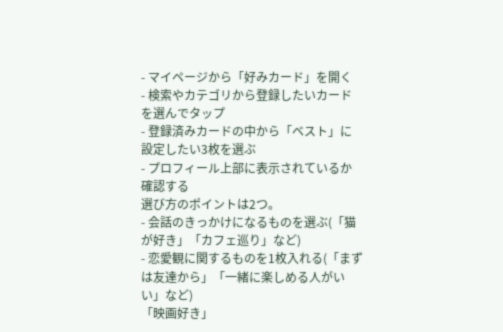- マイページから「好みカード」を開く
- 検索やカテゴリから登録したいカードを選んでタップ
- 登録済みカードの中から「ベスト」に設定したい3枚を選ぶ
- プロフィール上部に表示されているか確認する
選び方のポイントは2つ。
- 会話のきっかけになるものを選ぶ(「猫が好き」「カフェ巡り」など)
- 恋愛観に関するものを1枚入れる(「まずは友達から」「一緒に楽しめる人がいい」など)
「映画好き」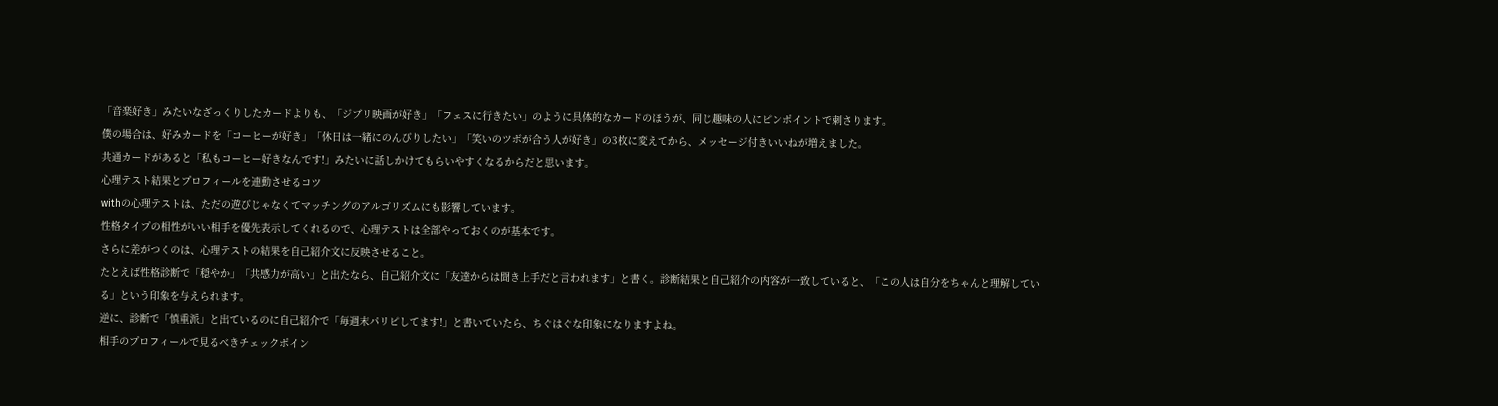「音楽好き」みたいなざっくりしたカードよりも、「ジブリ映画が好き」「フェスに行きたい」のように具体的なカードのほうが、同じ趣味の人にピンポイントで刺さります。
僕の場合は、好みカードを「コーヒーが好き」「休日は一緒にのんびりしたい」「笑いのツボが合う人が好き」の3枚に変えてから、メッセージ付きいいねが増えました。
共通カードがあると「私もコーヒー好きなんです!」みたいに話しかけてもらいやすくなるからだと思います。
心理テスト結果とプロフィールを連動させるコツ
withの心理テストは、ただの遊びじゃなくてマッチングのアルゴリズムにも影響しています。
性格タイプの相性がいい相手を優先表示してくれるので、心理テストは全部やっておくのが基本です。
さらに差がつくのは、心理テストの結果を自己紹介文に反映させること。
たとえば性格診断で「穏やか」「共感力が高い」と出たなら、自己紹介文に「友達からは聞き上手だと言われます」と書く。診断結果と自己紹介の内容が一致していると、「この人は自分をちゃんと理解している」という印象を与えられます。
逆に、診断で「慎重派」と出ているのに自己紹介で「毎週末パリピしてます!」と書いていたら、ちぐはぐな印象になりますよね。
相手のプロフィールで見るべきチェックポイン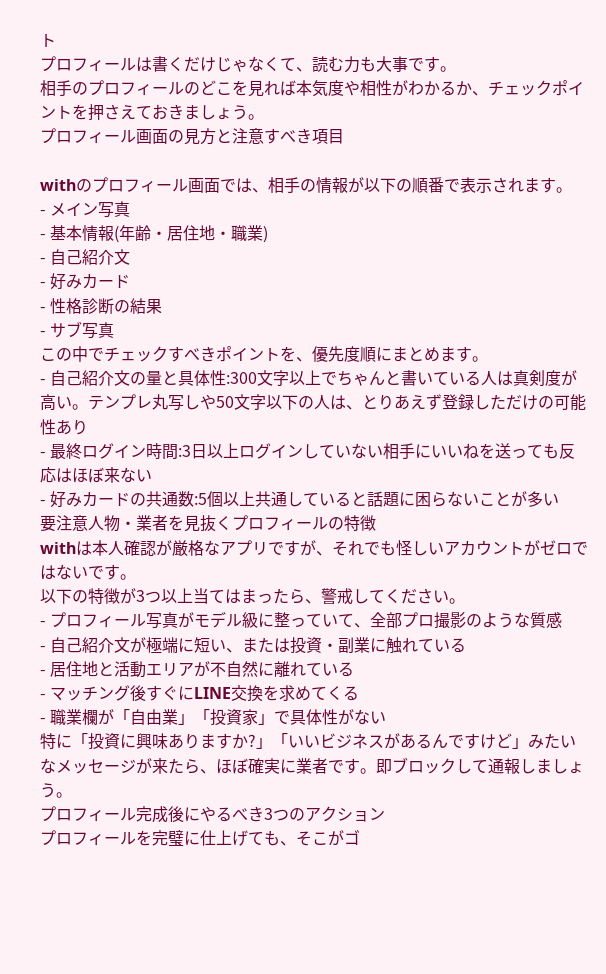ト
プロフィールは書くだけじゃなくて、読む力も大事です。
相手のプロフィールのどこを見れば本気度や相性がわかるか、チェックポイントを押さえておきましょう。
プロフィール画面の見方と注意すべき項目

withのプロフィール画面では、相手の情報が以下の順番で表示されます。
- メイン写真
- 基本情報(年齢・居住地・職業)
- 自己紹介文
- 好みカード
- 性格診断の結果
- サブ写真
この中でチェックすべきポイントを、優先度順にまとめます。
- 自己紹介文の量と具体性:300文字以上でちゃんと書いている人は真剣度が高い。テンプレ丸写しや50文字以下の人は、とりあえず登録しただけの可能性あり
- 最終ログイン時間:3日以上ログインしていない相手にいいねを送っても反応はほぼ来ない
- 好みカードの共通数:5個以上共通していると話題に困らないことが多い
要注意人物・業者を見抜くプロフィールの特徴
withは本人確認が厳格なアプリですが、それでも怪しいアカウントがゼロではないです。
以下の特徴が3つ以上当てはまったら、警戒してください。
- プロフィール写真がモデル級に整っていて、全部プロ撮影のような質感
- 自己紹介文が極端に短い、または投資・副業に触れている
- 居住地と活動エリアが不自然に離れている
- マッチング後すぐにLINE交換を求めてくる
- 職業欄が「自由業」「投資家」で具体性がない
特に「投資に興味ありますか?」「いいビジネスがあるんですけど」みたいなメッセージが来たら、ほぼ確実に業者です。即ブロックして通報しましょう。
プロフィール完成後にやるべき3つのアクション
プロフィールを完璧に仕上げても、そこがゴ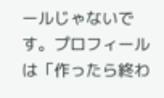ールじゃないです。プロフィールは「作ったら終わ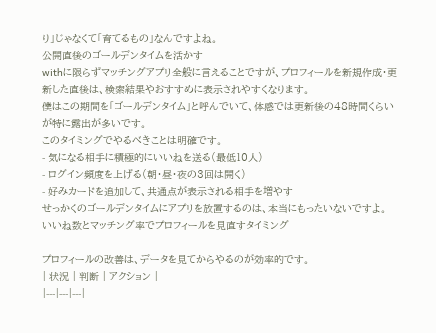り」じゃなくて「育てるもの」なんですよね。
公開直後のゴールデンタイムを活かす
withに限らずマッチングアプリ全般に言えることですが、プロフィールを新規作成・更新した直後は、検索結果やおすすめに表示されやすくなります。
僕はこの期間を「ゴールデンタイム」と呼んでいて、体感では更新後の48時間くらいが特に露出が多いです。
このタイミングでやるべきことは明確です。
- 気になる相手に積極的にいいねを送る(最低10人)
- ログイン頻度を上げる(朝・昼・夜の3回は開く)
- 好みカードを追加して、共通点が表示される相手を増やす
せっかくのゴールデンタイムにアプリを放置するのは、本当にもったいないですよ。
いいね数とマッチング率でプロフィールを見直すタイミング

プロフィールの改善は、データを見てからやるのが効率的です。
| 状況 | 判断 | アクション |
|---|---|---|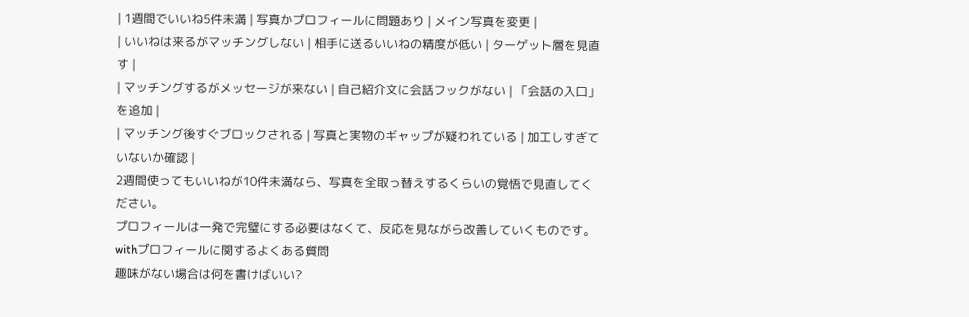| 1週間でいいね5件未満 | 写真かプロフィールに問題あり | メイン写真を変更 |
| いいねは来るがマッチングしない | 相手に送るいいねの精度が低い | ターゲット層を見直す |
| マッチングするがメッセージが来ない | 自己紹介文に会話フックがない | 「会話の入口」を追加 |
| マッチング後すぐブロックされる | 写真と実物のギャップが疑われている | 加工しすぎていないか確認 |
2週間使ってもいいねが10件未満なら、写真を全取っ替えするくらいの覚悟で見直してください。
プロフィールは一発で完璧にする必要はなくて、反応を見ながら改善していくものです。
withプロフィールに関するよくある質問
趣味がない場合は何を書けばいい?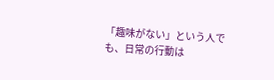「趣味がない」という人でも、日常の行動は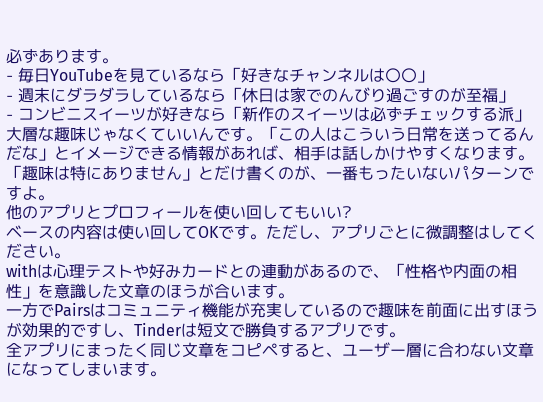必ずあります。
- 毎日YouTubeを見ているなら「好きなチャンネルは〇〇」
- 週末にダラダラしているなら「休日は家でのんびり過ごすのが至福」
- コンビニスイーツが好きなら「新作のスイーツは必ずチェックする派」
大層な趣味じゃなくていいんです。「この人はこういう日常を送ってるんだな」とイメージできる情報があれば、相手は話しかけやすくなります。
「趣味は特にありません」とだけ書くのが、一番もったいないパターンですよ。
他のアプリとプロフィールを使い回してもいい?
ベースの内容は使い回してOKです。ただし、アプリごとに微調整はしてください。
withは心理テストや好みカードとの連動があるので、「性格や内面の相性」を意識した文章のほうが合います。
一方でPairsはコミュニティ機能が充実しているので趣味を前面に出すほうが効果的ですし、Tinderは短文で勝負するアプリです。
全アプリにまったく同じ文章をコピペすると、ユーザー層に合わない文章になってしまいます。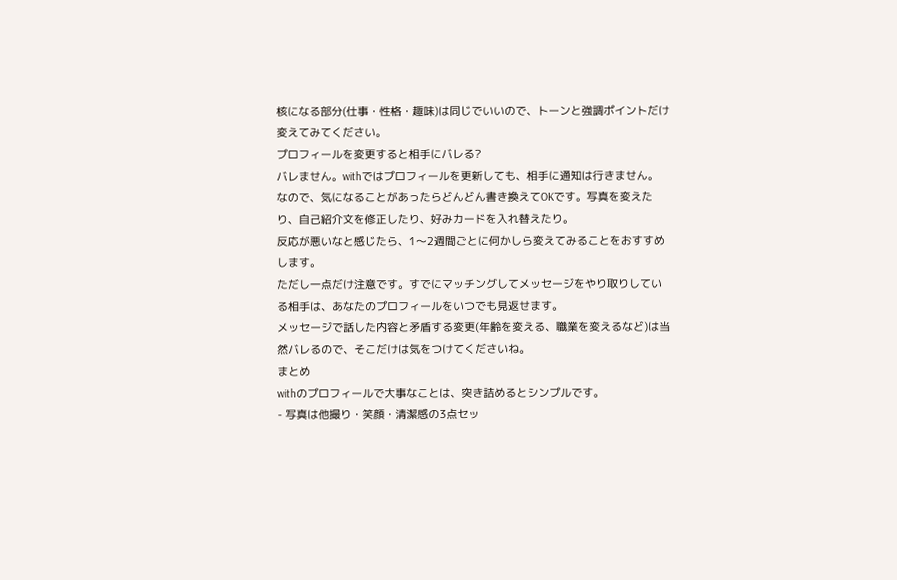核になる部分(仕事・性格・趣味)は同じでいいので、トーンと強調ポイントだけ変えてみてください。
プロフィールを変更すると相手にバレる?
バレません。withではプロフィールを更新しても、相手に通知は行きません。
なので、気になることがあったらどんどん書き換えてOKです。写真を変えたり、自己紹介文を修正したり、好みカードを入れ替えたり。
反応が悪いなと感じたら、1〜2週間ごとに何かしら変えてみることをおすすめします。
ただし一点だけ注意です。すでにマッチングしてメッセージをやり取りしている相手は、あなたのプロフィールをいつでも見返せます。
メッセージで話した内容と矛盾する変更(年齢を変える、職業を変えるなど)は当然バレるので、そこだけは気をつけてくださいね。
まとめ
withのプロフィールで大事なことは、突き詰めるとシンプルです。
- 写真は他撮り・笑顔・清潔感の3点セッ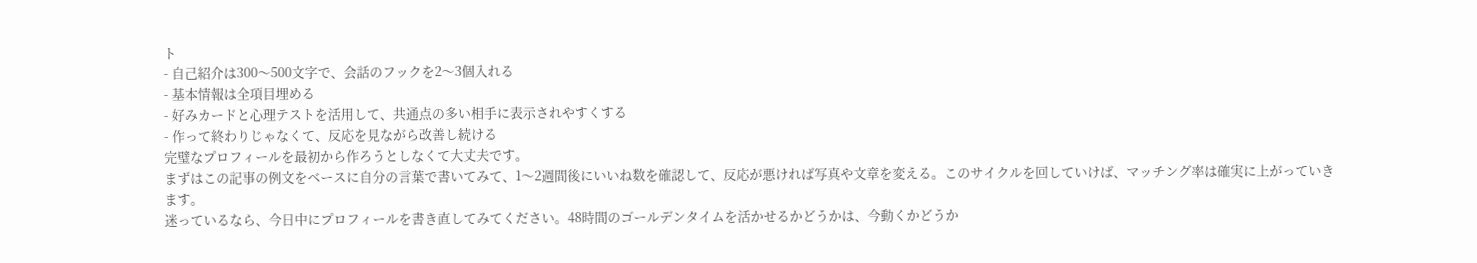ト
- 自己紹介は300〜500文字で、会話のフックを2〜3個入れる
- 基本情報は全項目埋める
- 好みカードと心理テストを活用して、共通点の多い相手に表示されやすくする
- 作って終わりじゃなくて、反応を見ながら改善し続ける
完璧なプロフィールを最初から作ろうとしなくて大丈夫です。
まずはこの記事の例文をベースに自分の言葉で書いてみて、1〜2週間後にいいね数を確認して、反応が悪ければ写真や文章を変える。このサイクルを回していけば、マッチング率は確実に上がっていきます。
迷っているなら、今日中にプロフィールを書き直してみてください。48時間のゴールデンタイムを活かせるかどうかは、今動くかどうか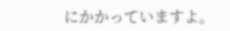にかかっていますよ。